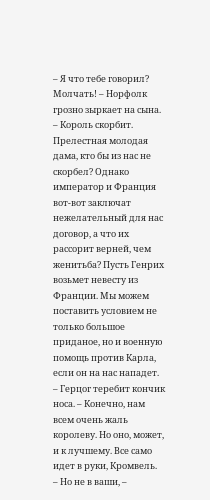– Я что тебе говорил? Молчать! – Норфолк грозно зыркает на сына. – Король скорбит. Прелестная молодая дама, кто бы из нас не скорбел? Однако император и Франция вот-вот заключат нежелательный для нас договор, а что их рассорит верней, чем женитьба? Пусть Генрих возьмет невесту из Франции. Мы можем поставить условием не только большое приданое, но и военную помощь против Карла, если он на нас нападет. – Герцог теребит кончик носа. – Конечно, нам всем очень жаль королеву. Но оно, может, и к лучшему. Все само идет в руки, Кромвель.
– Но не в ваши, –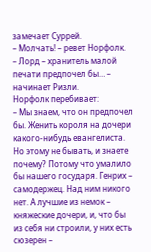замечает Суррей.
– Молчать! – ревет Норфолк.
– Лорд – хранитель малой печати предпочел бы… – начинает Ризли.
Норфолк перебивает:
– Мы знаем, что он предпочел бы. Женить короля на дочери какого-нибудь евангелиста. Но этому не бывать, и знаете почему? Потому что умалило бы нашего государя. Генрих – самодержец. Над ним никого нет. А лучшие из немок – княжеские дочери, и, что бы из себя ни строили, у них есть сюзерен –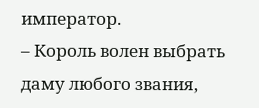император.
– Король волен выбрать даму любого звания,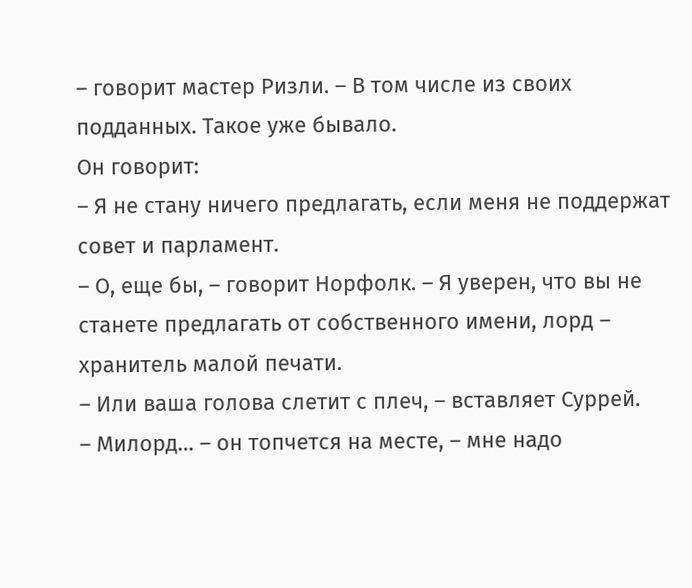– говорит мастер Ризли. – В том числе из своих подданных. Такое уже бывало.
Он говорит:
– Я не стану ничего предлагать, если меня не поддержат совет и парламент.
– О, еще бы, – говорит Норфолк. – Я уверен, что вы не станете предлагать от собственного имени, лорд – хранитель малой печати.
– Или ваша голова слетит с плеч, – вставляет Суррей.
– Милорд… – он топчется на месте, – мне надо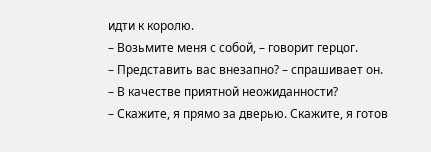идти к королю.
– Возьмите меня с собой, – говорит герцог.
– Представить вас внезапно? – спрашивает он. – В качестве приятной неожиданности?
– Скажите, я прямо за дверью. Скажите, я готов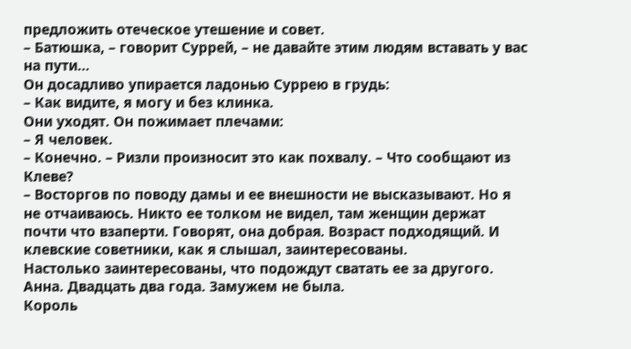предложить отеческое утешение и совет.
– Батюшка, – говорит Суррей, – не давайте этим людям вставать у вас на пути…
Он досадливо упирается ладонью Суррею в грудь:
– Как видите, я могу и без клинка.
Они уходят. Он пожимает плечами:
– Я человек.
– Конечно. – Ризли произносит это как похвалу. – Что сообщают из Клеве?
– Восторгов по поводу дамы и ее внешности не высказывают. Но я не отчаиваюсь. Никто ее толком не видел, там женщин держат почти что взаперти. Говорят, она добрая. Возраст подходящий. И клевские советники, как я слышал, заинтересованы.
Настолько заинтересованы, что подождут сватать ее за другого. Анна. Двадцать два года. Замужем не была.
Король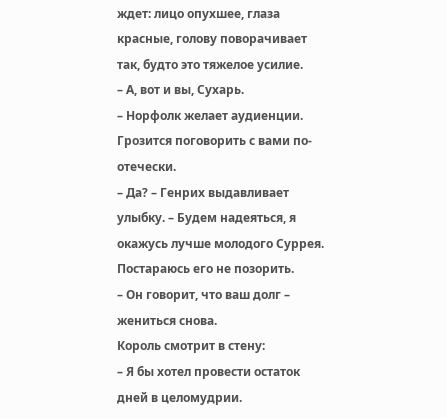ждет: лицо опухшее, глаза красные, голову поворачивает так, будто это тяжелое усилие.
– А, вот и вы, Сухарь.
– Норфолк желает аудиенции. Грозится поговорить с вами по-отечески.
– Да? – Генрих выдавливает улыбку. – Будем надеяться, я окажусь лучше молодого Суррея. Постараюсь его не позорить.
– Он говорит, что ваш долг – жениться снова.
Король смотрит в стену:
– Я бы хотел провести остаток дней в целомудрии.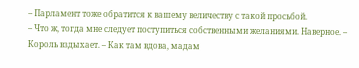– Парламент тоже обратится к вашему величеству с такой просьбой.
– Что ж, тогда мне следует поступиться собственными желаниями. Наверное. – Король вздыхает. – Как там вдова, мадам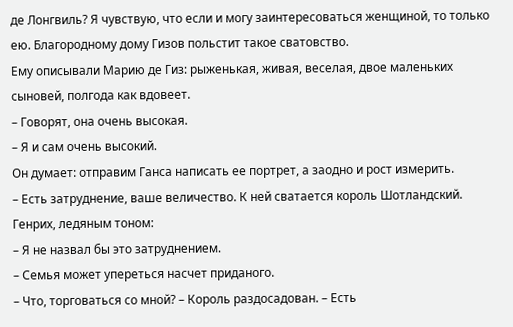де Лонгвиль? Я чувствую, что если и могу заинтересоваться женщиной, то только ею. Благородному дому Гизов польстит такое сватовство.
Ему описывали Марию де Гиз: рыженькая, живая, веселая, двое маленьких сыновей, полгода как вдовеет.
– Говорят, она очень высокая.
– Я и сам очень высокий.
Он думает: отправим Ганса написать ее портрет, а заодно и рост измерить.
– Есть затруднение, ваше величество. К ней сватается король Шотландский.
Генрих, ледяным тоном:
– Я не назвал бы это затруднением.
– Семья может упереться насчет приданого.
– Что, торговаться со мной? – Король раздосадован. – Есть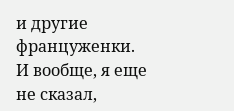и другие француженки. И вообще, я еще не сказал,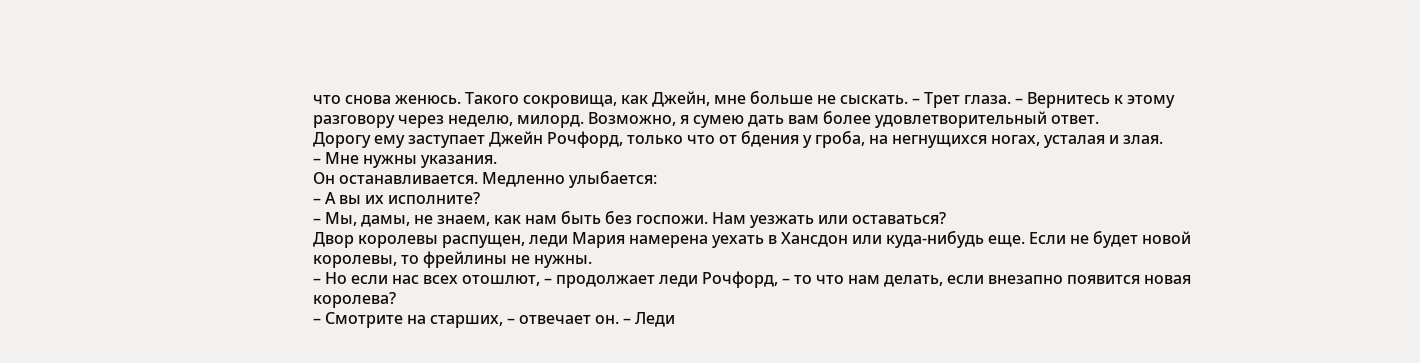что снова женюсь. Такого сокровища, как Джейн, мне больше не сыскать. – Трет глаза. – Вернитесь к этому разговору через неделю, милорд. Возможно, я сумею дать вам более удовлетворительный ответ.
Дорогу ему заступает Джейн Рочфорд, только что от бдения у гроба, на негнущихся ногах, усталая и злая.
– Мне нужны указания.
Он останавливается. Медленно улыбается:
– А вы их исполните?
– Мы, дамы, не знаем, как нам быть без госпожи. Нам уезжать или оставаться?
Двор королевы распущен, леди Мария намерена уехать в Хансдон или куда-нибудь еще. Если не будет новой королевы, то фрейлины не нужны.
– Но если нас всех отошлют, – продолжает леди Рочфорд, – то что нам делать, если внезапно появится новая королева?
– Смотрите на старших, – отвечает он. – Леди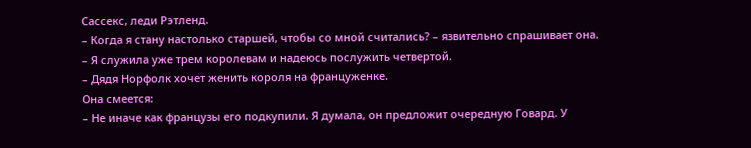Сассекс, леди Рэтленд.
– Когда я стану настолько старшей, чтобы со мной считались? – язвительно спрашивает она. – Я служила уже трем королевам и надеюсь послужить четвертой.
– Дядя Норфолк хочет женить короля на француженке.
Она смеется:
– Не иначе как французы его подкупили. Я думала, он предложит очередную Говард. У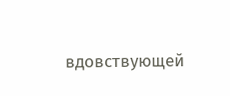вдовствующей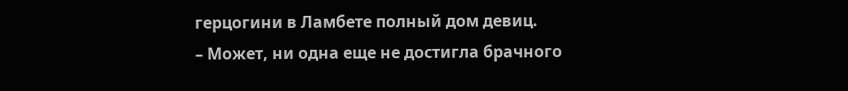герцогини в Ламбете полный дом девиц.
– Может, ни одна еще не достигла брачного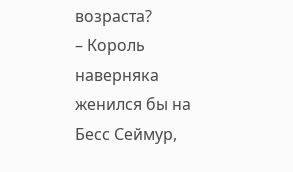возраста?
– Король наверняка женился бы на Бесс Сеймур,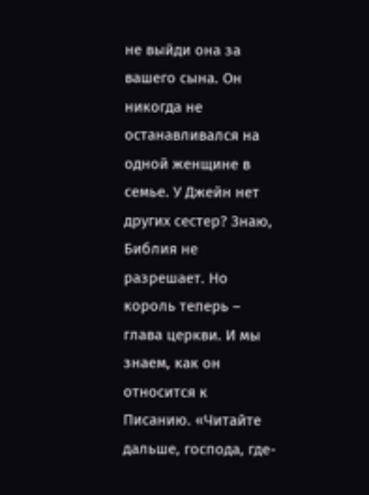не выйди она за вашего сына. Он никогда не останавливался на одной женщине в семье. У Джейн нет других сестер? Знаю, Библия не разрешает. Но король теперь – глава церкви. И мы знаем, как он относится к Писанию. «Читайте дальше, господа, где-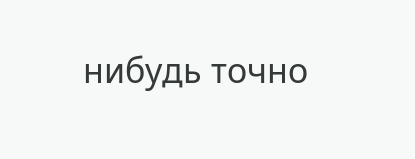нибудь точно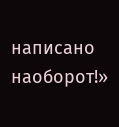написано наоборот!»